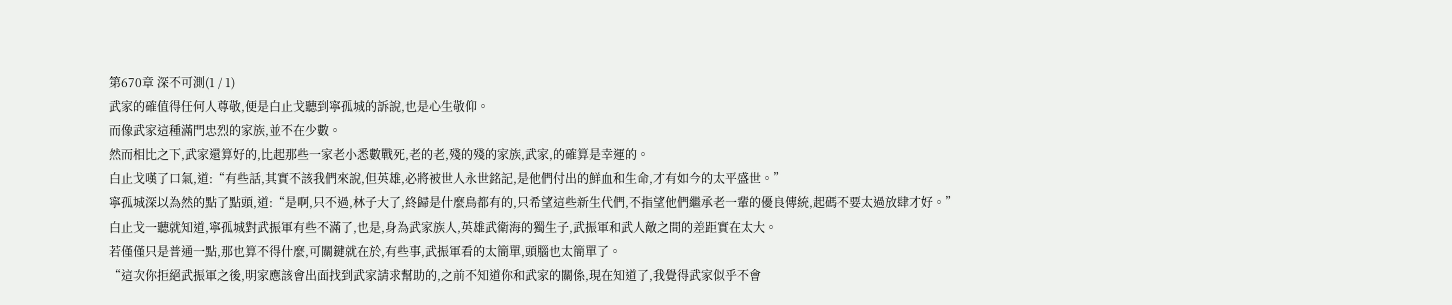第670章 深不可測(1 / 1)
武家的確值得任何人尊敬,便是白止戈聽到寧孤城的訴說,也是心生敬仰。
而像武家這種滿門忠烈的家族,並不在少數。
然而相比之下,武家還算好的,比起那些一家老小悉數戰死,老的老,殘的殘的家族,武家,的確算是幸運的。
白止戈嘆了口氣,道:“有些話,其實不該我們來說,但英雄,必將被世人永世銘記,是他們付出的鮮血和生命,才有如今的太平盛世。”
寧孤城深以為然的點了點頭,道:“是啊,只不過,林子大了,終歸是什麼鳥都有的,只希望這些新生代們,不指望他們繼承老一輩的優良傳統,起碼不要太過放肆才好。”
白止戈一聽就知道,寧孤城對武振軍有些不滿了,也是,身為武家族人,英雄武衛海的獨生子,武振軍和武人敵之間的差距實在太大。
若僅僅只是普通一點,那也算不得什麼,可關鍵就在於,有些事,武振軍看的太簡單,頭腦也太簡單了。
“這次你拒絕武振軍之後,明家應該會出面找到武家請求幫助的,之前不知道你和武家的關係,現在知道了,我覺得武家似乎不會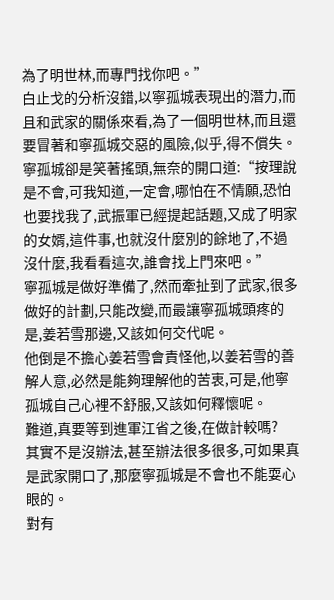為了明世林,而專門找你吧。”
白止戈的分析沒錯,以寧孤城表現出的潛力,而且和武家的關係來看,為了一個明世林,而且還要冒著和寧孤城交惡的風險,似乎,得不償失。
寧孤城卻是笑著搖頭,無奈的開口道:“按理說是不會,可我知道,一定會,哪怕在不情願,恐怕也要找我了,武振軍已經提起話題,又成了明家的女婿,這件事,也就沒什麼別的餘地了,不過沒什麼,我看看這次,誰會找上門來吧。”
寧孤城是做好準備了,然而牽扯到了武家,很多做好的計劃,只能改變,而最讓寧孤城頭疼的是,姜若雪那邊,又該如何交代呢。
他倒是不擔心姜若雪會責怪他,以姜若雪的善解人意,必然是能夠理解他的苦衷,可是,他寧孤城自己心裡不舒服,又該如何釋懷呢。
難道,真要等到進軍江省之後,在做計較嗎?
其實不是沒辦法,甚至辦法很多很多,可如果真是武家開口了,那麼寧孤城是不會也不能耍心眼的。
對有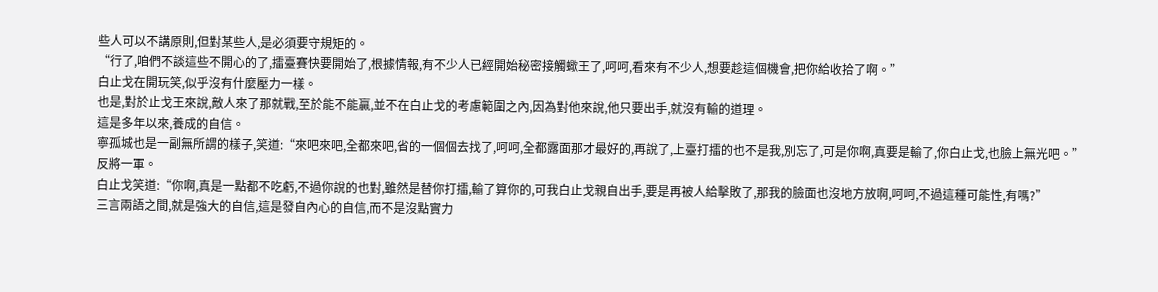些人可以不講原則,但對某些人,是必須要守規矩的。
“行了,咱們不談這些不開心的了,擂臺賽快要開始了,根據情報,有不少人已經開始秘密接觸蠍王了,呵呵,看來有不少人,想要趁這個機會,把你給收拾了啊。”
白止戈在開玩笑,似乎沒有什麼壓力一樣。
也是,對於止戈王來說,敵人來了那就戰,至於能不能贏,並不在白止戈的考慮範圍之內,因為對他來說,他只要出手,就沒有輸的道理。
這是多年以來,養成的自信。
寧孤城也是一副無所謂的樣子,笑道:“來吧來吧,全都來吧,省的一個個去找了,呵呵,全都露面那才最好的,再說了,上臺打擂的也不是我,別忘了,可是你啊,真要是輸了,你白止戈,也臉上無光吧。”
反將一軍。
白止戈笑道:“你啊,真是一點都不吃虧,不過你說的也對,雖然是替你打擂,輸了算你的,可我白止戈親自出手,要是再被人給擊敗了,那我的臉面也沒地方放啊,呵呵,不過這種可能性,有嗎?”
三言兩語之間,就是強大的自信,這是發自內心的自信,而不是沒點實力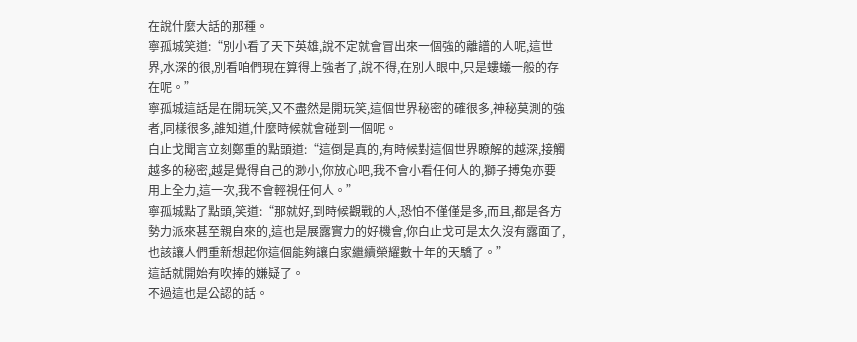在說什麼大話的那種。
寧孤城笑道:“別小看了天下英雄,說不定就會冒出來一個強的離譜的人呢,這世界,水深的很,別看咱們現在算得上強者了,說不得,在別人眼中,只是螻蟻一般的存在呢。”
寧孤城這話是在開玩笑,又不盡然是開玩笑,這個世界秘密的確很多,神秘莫測的強者,同樣很多,誰知道,什麼時候就會碰到一個呢。
白止戈聞言立刻鄭重的點頭道:“這倒是真的,有時候對這個世界瞭解的越深,接觸越多的秘密,越是覺得自己的渺小,你放心吧,我不會小看任何人的,獅子搏兔亦要用上全力,這一次,我不會輕視任何人。”
寧孤城點了點頭,笑道:“那就好,到時候觀戰的人,恐怕不僅僅是多,而且,都是各方勢力派來甚至親自來的,這也是展露實力的好機會,你白止戈可是太久沒有露面了,也該讓人們重新想起你這個能夠讓白家繼續榮耀數十年的天驕了。”
這話就開始有吹捧的嫌疑了。
不過這也是公認的話。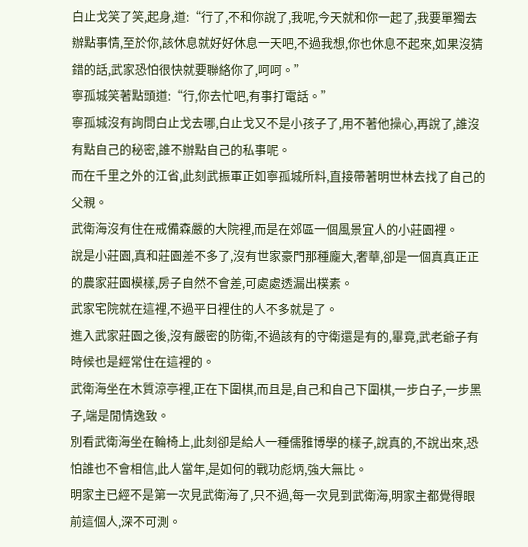白止戈笑了笑,起身,道:“行了,不和你說了,我呢,今天就和你一起了,我要單獨去辦點事情,至於你,該休息就好好休息一天吧,不過我想,你也休息不起來,如果沒猜錯的話,武家恐怕很快就要聯絡你了,呵呵。”
寧孤城笑著點頭道:“行,你去忙吧,有事打電話。”
寧孤城沒有詢問白止戈去哪,白止戈又不是小孩子了,用不著他操心,再說了,誰沒有點自己的秘密,誰不辦點自己的私事呢。
而在千里之外的江省,此刻武振軍正如寧孤城所料,直接帶著明世林去找了自己的父親。
武衛海沒有住在戒備森嚴的大院裡,而是在郊區一個風景宜人的小莊園裡。
說是小莊園,真和莊園差不多了,沒有世家豪門那種龐大,奢華,卻是一個真真正正的農家莊園模樣,房子自然不會差,可處處透漏出樸素。
武家宅院就在這裡,不過平日裡住的人不多就是了。
進入武家莊園之後,沒有嚴密的防衛,不過該有的守衛還是有的,畢竟,武老爺子有時候也是經常住在這裡的。
武衛海坐在木質涼亭裡,正在下圍棋,而且是,自己和自己下圍棋,一步白子,一步黑子,端是閒情逸致。
別看武衛海坐在輪椅上,此刻卻是給人一種儒雅博學的樣子,說真的,不說出來,恐怕誰也不會相信,此人當年,是如何的戰功彪炳,強大無比。
明家主已經不是第一次見武衛海了,只不過,每一次見到武衛海,明家主都覺得眼前這個人,深不可測。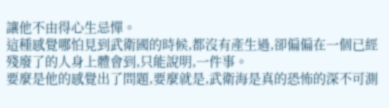讓他不由得心生忌憚。
這種感覺哪怕見到武衛國的時候,都沒有產生過,卻偏偏在一個已經殘廢了的人身上體會到,只能說明,一件事。
要麼是他的感覺出了問題,要麼就是,武衛海是真的恐怖的深不可測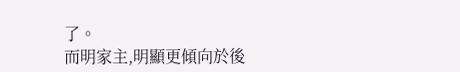了。
而明家主,明顯更傾向於後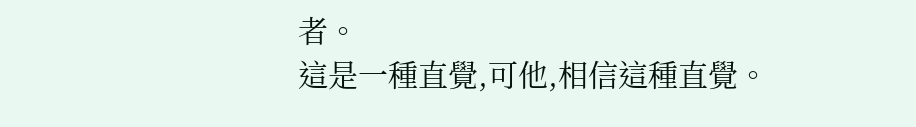者。
這是一種直覺,可他,相信這種直覺。